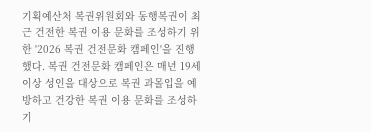기획예산처 복권위원회와 동행복권이 최근 건전한 복권 이용 문화를 조성하기 위한 '2026 복권 건전문화 캠페인'을 진행했다. 복권 건전문화 캠페인은 매년 19세 이상 성인을 대상으로 복권 과몰입을 예방하고 건강한 복권 이용 문화를 조성하기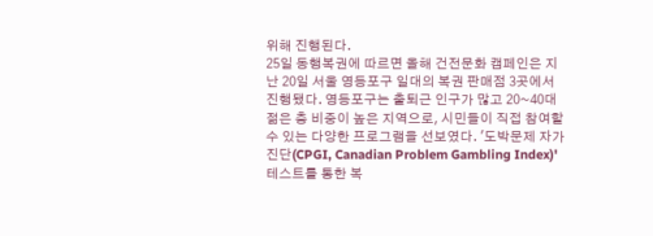위해 진행된다.
25일 동행복권에 따르면 올해 건전문화 캠페인은 지난 20일 서울 영등포구 일대의 복권 판매점 3곳에서 진행됐다. 영등포구는 출퇴근 인구가 많고 20~40대 젊은 층 비중이 높은 지역으로, 시민들이 직접 참여할 수 있는 다양한 프로그램을 선보였다. '도박문제 자가진단(CPGI, Canadian Problem Gambling Index)' 테스트를 통한 복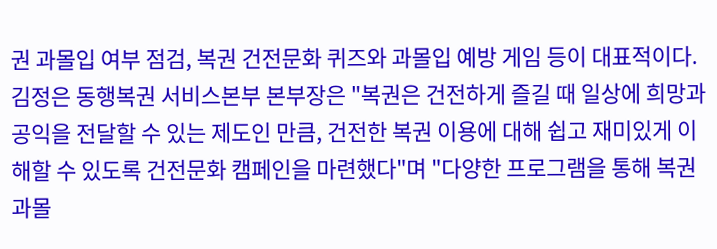권 과몰입 여부 점검, 복권 건전문화 퀴즈와 과몰입 예방 게임 등이 대표적이다.
김정은 동행복권 서비스본부 본부장은 "복권은 건전하게 즐길 때 일상에 희망과 공익을 전달할 수 있는 제도인 만큼, 건전한 복권 이용에 대해 쉽고 재미있게 이해할 수 있도록 건전문화 캠페인을 마련했다"며 "다양한 프로그램을 통해 복권 과몰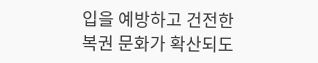입을 예방하고 건전한 복권 문화가 확산되도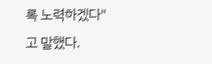록 노력하겠다"고 말했다.